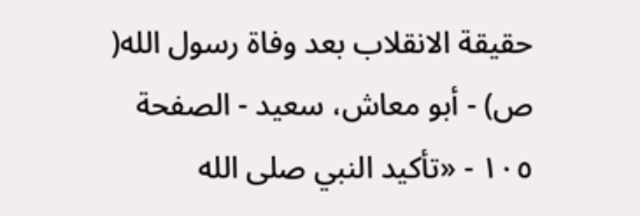حقيقة الانقلاب بعد وفاة رسول الله( ص) - أبو معاش، سعيد - الصفحة ١٠٥ - «تأكيد النبي صلى الله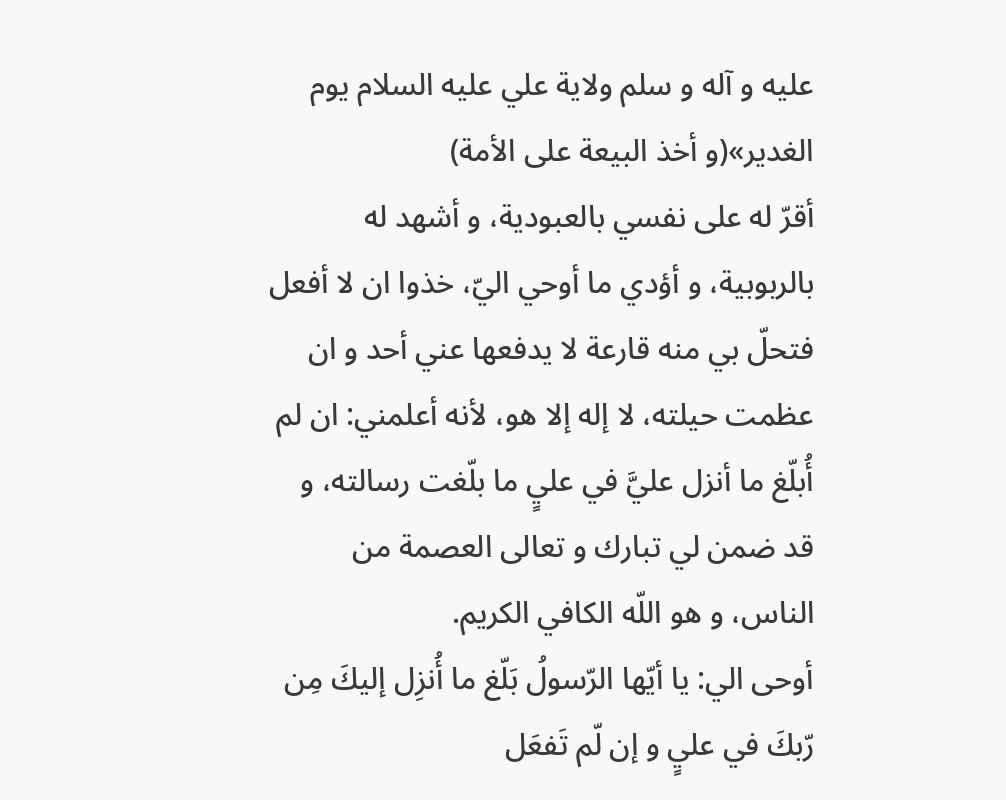عليه و آله و سلم ولاية علي عليه السلام يوم الغدير»(و أخذ البيعة على الأمة)
أقرّ له على نفسي بالعبودية، و أشهد له بالربوبية، و أؤدي ما أوحي اليّ، خذوا ان لا أفعل فتحلّ بي منه قارعة لا يدفعها عني أحد و ان عظمت حيلته، لا إله إلا هو، لأنه أعلمني: ان لم أُبلّغ ما أنزل عليَّ في عليٍ ما بلّغت رسالته، و قد ضمن لي تبارك و تعالى العصمة من الناس، و هو اللّه الكافي الكريم.
أوحى الي: يا أيّها الرّسولُ بَلّغ ما أُنزِل إليكَ مِن رّبكَ في عليٍ و إن لّم تَفعَل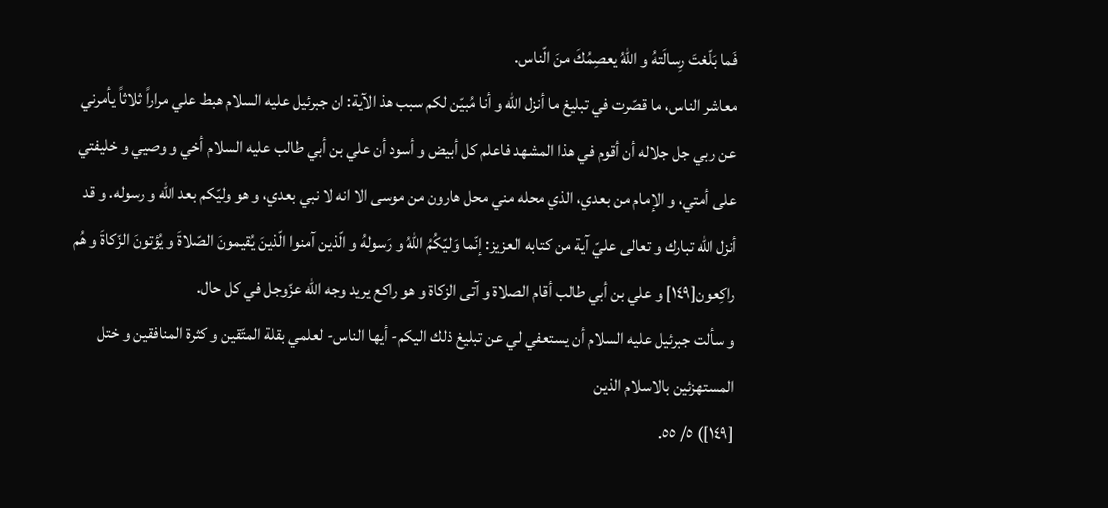فَما بَلّغتَ رِسالَتهُ و اللّهُ يعصِمُكَ منَ الّناس.
معاشر الناس، ما قصّرت في تبليغ ما أنزل اللّه و أنا مُبيّن لكم سبب هذ الآية: ان جبرئيل عليه السلام هبط علي مراراً ثلاثاً يأمرني عن ربي جل جلاله أن أقوم في هذا المشهد فاعلم كل أبيض و أسود أن علي بن أبي طالب عليه السلام أخي و وصيي و خليفتي على أمتي، و الإمام من بعدي، الذي محله مني محل هارون من موسى الا انه لا نبي بعدي، و هو وليّكم بعد اللّه و رسوله. و قد أنزل اللّه تبارك و تعالى عليّ آية من كتابه العزيز: إنّما وَليّكُمُ اللّهُ و رَسولهُ و الّذين آمنوا الّذينَ يُقيمونَ الصّلاةَ و يُؤتونَ الزّكاةَ و هُم راكِعون[١٤٩] و علي بن أبي طالب أقام الصلاة و آتى الزكاة و هو راكع يريد وجه اللّه عزّوجل في كل حال.
و سألت جبرئيل عليه السلام أن يستعفي لي عن تبليغ ذلك اليكم- أيها الناس- لعلمي بقلة المتّقين و كثرة المنافقين و ختل المستهزئين بالاسلام الذين
[١٤٩]) ٥/ ٥٥.